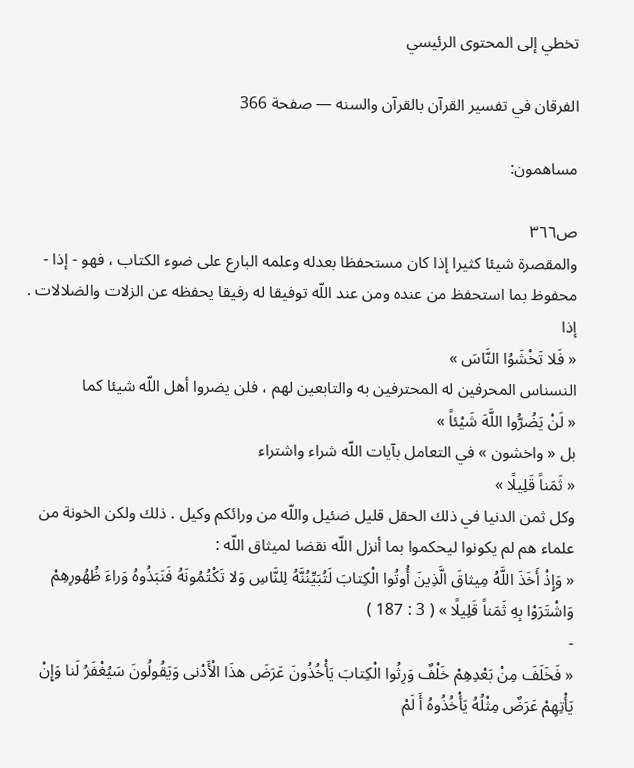تخطي إلى المحتوى الرئيسي

الفرقان في تفسير القرآن بالقرآن والسنه — صفحة 366

مساهمون:

ص٣٦٦
والمقصرة شيئا كثيرا إذا كان مستحفظا بعدله وعلمه البارع على ضوء الكتاب ، فهو - إذا - محفوظ بما استحفظ من عنده ومن عند اللّه توفيقا له رفيقا يحفظه عن الزلات والضلالات . إذا
« فَلا تَخْشَوُا النَّاسَ »
النسناس المحرفين له المحترفين به والتابعين لهم ، فلن يضروا أهل اللّه شيئا كما
« لَنْ يَضُرُّوا اللَّهَ شَيْئاً »
بل « واخشون » في التعامل بآيات اللّه شراء واشتراء
« ثَمَناً قَلِيلًا »
وكل ثمن الدنيا في ذلك الحقل قليل ضئيل واللّه من ورائكم وكيل . ذلك ولكن الخونة من علماء هم لم يكونوا ليحكموا بما أنزل اللّه نقضا لميثاق اللّه :
« وَإِذْ أَخَذَ اللَّهُ مِيثاقَ الَّذِينَ أُوتُوا الْكِتابَ لَتُبَيِّنُنَّهُ لِلنَّاسِ وَلا تَكْتُمُونَهُ فَنَبَذُوهُ وَراءَ ظُهُورِهِمْ وَاشْتَرَوْا بِهِ ثَمَناً قَلِيلًا » ( 3 : 187 )
-
« فَخَلَفَ مِنْ بَعْدِهِمْ خَلْفٌ وَرِثُوا الْكِتابَ يَأْخُذُونَ عَرَضَ هذَا الْأَدْنى وَيَقُولُونَ سَيُغْفَرُ لَنا وَإِنْ يَأْتِهِمْ عَرَضٌ مِثْلُهُ يَأْخُذُوهُ أَ لَمْ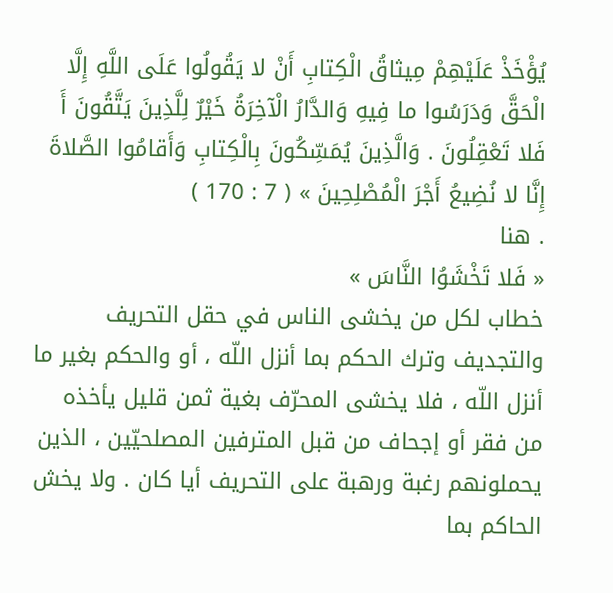يُؤْخَذْ عَلَيْهِمْ مِيثاقُ الْكِتابِ أَنْ لا يَقُولُوا عَلَى اللَّهِ إِلَّا الْحَقَّ وَدَرَسُوا ما فِيهِ وَالدَّارُ الْآخِرَةُ خَيْرٌ لِلَّذِينَ يَتَّقُونَ أَ فَلا تَعْقِلُونَ . وَالَّذِينَ يُمَسِّكُونَ بِالْكِتابِ وَأَقامُوا الصَّلاةَ إِنَّا لا نُضِيعُ أَجْرَ الْمُصْلِحِينَ » ( 7 : 170 )
. هنا
« فَلا تَخْشَوُا النَّاسَ »
خطاب لكل من يخشى الناس في حقل التحريف والتجديف وترك الحكم بما أنزل اللّه ، أو والحكم بغير ما أنزل اللّه ، فلا يخشى المحرّف بغية ثمن قليل يأخذه من فقر أو إجحاف من قبل المترفين المصلحيّين ، الذين يحملونهم رغبة ورهبة على التحريف أيا كان . ولا يخش الحاكم بما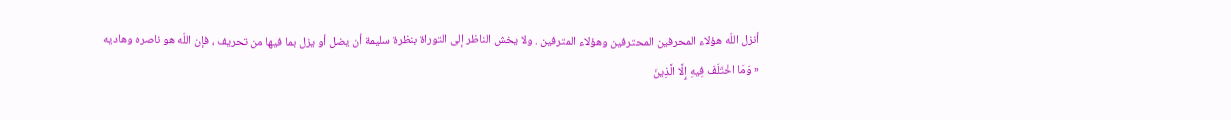أنزل اللّه هؤلاء المحرفين المحترفين وهؤلاء المترفين . ولا يخش الناظر إلى التوراة بنظرة سليمة أن يضل أو يزل بما فيها من تحريف ، فإن اللّه هو ناصره وهاديه
« وَمَا اخْتَلَفَ فِيهِ إِلَّا الَّذِينَ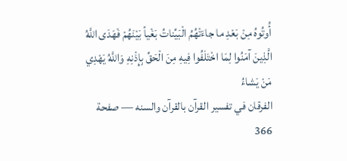أُوتُوهُ مِنْ بَعْدِ ما جاءَتْهُمُ الْبَيِّناتُ بَغْياً بَيْنَهُمْ فَهَدَى اللَّهُ الَّذِينَ آمَنُوا لِمَا اخْتَلَفُوا فِيهِ مِنَ الْحَقِّ بِإِذْنِهِ وَاللَّهُ يَهْدِي مَنْ يَشاءُ
الفرقان في تفسير القرآن بالقرآن والسنه — صفحة 366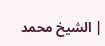| الشيخ محمد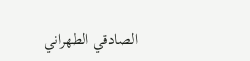الصادقي الطهراني